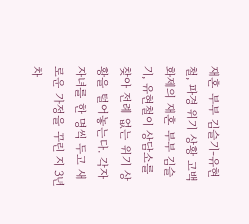재혼 부부 김슬기-유현철, 파경 위기 상황 고백화제의 재혼 부부 김슬기, 유현철이 상담소를 찾아 전례 없는 위기 상황을 털어놓는다. 각자 자녀를 한 명씩 두고 새로운 가정을 꾸린 지 3년 차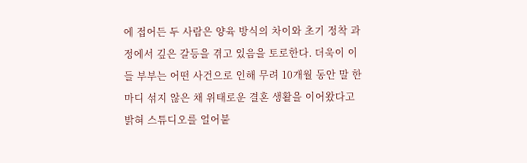에 접어든 두 사람은 양육 방식의 차이와 초기 정착 과정에서 깊은 갈등을 겪고 있음을 토로한다. 더욱이 이들 부부는 어떤 사건으로 인해 무려 10개월 동안 말 한마디 섞지 않은 채 위태로운 결혼 생활을 이어왔다고 밝혀 스튜디오를 얼어붙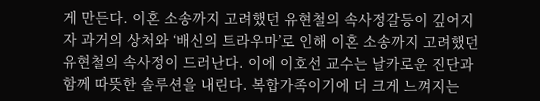게 만든다. 이혼 소송까지 고려했던 유현철의 속사정갈등이 깊어지자 과거의 상처와 ‘배신의 트라우마’로 인해 이혼 소송까지 고려했던 유현철의 속사정이 드러난다. 이에 이호선 교수는 날카로운 진단과 함께 따뜻한 솔루션을 내린다. 복합가족이기에 더 크게 느껴지는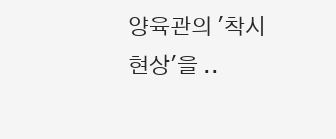양육관의 '착시 현상'을 ..